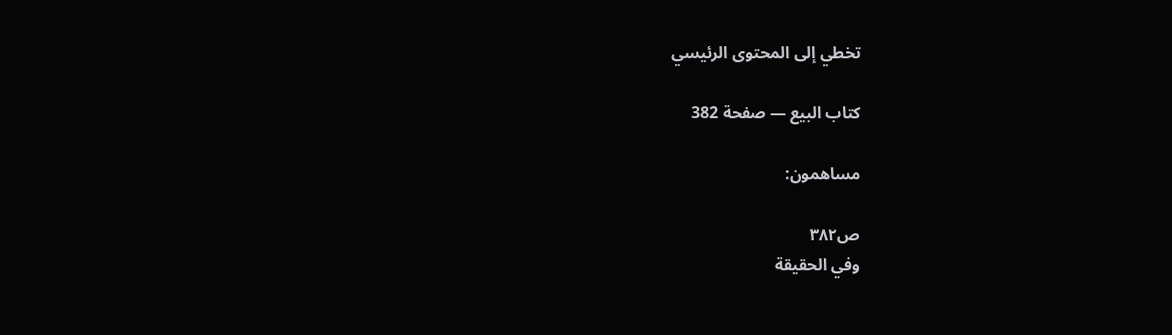تخطي إلى المحتوى الرئيسي

كتاب البيع — صفحة 382

مساهمون:

ص٣٨٢
وفي الحقيقة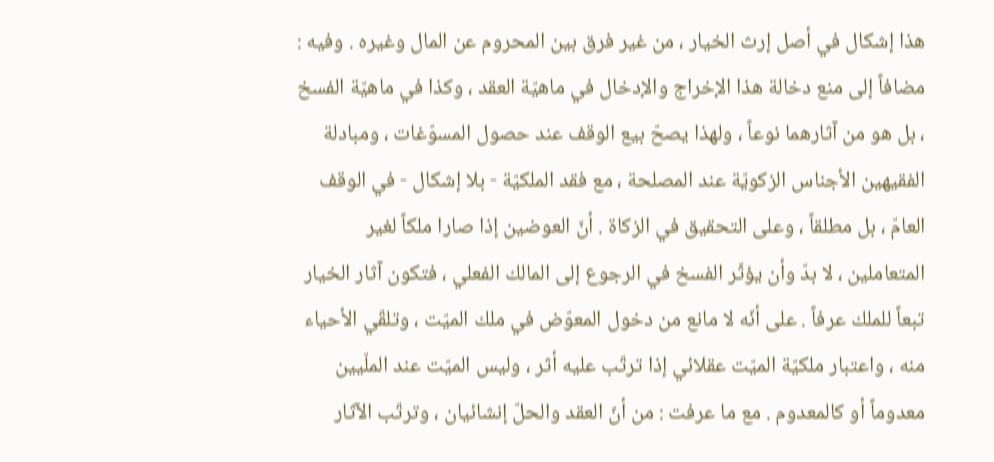هذا إشكال في أصل إرث الخيار ، من غير فرق بين المحروم عن المال وغيره . وفيه : مضافاً إلى منع دخالة هذا الإخراج والإدخال في ماهيّة العقد ، وكذا في ماهيّة الفسخ ، بل هو من آثارهما نوعاً ، ولهذا يصحّ بيع الوقف عند حصول المسوّغات ، ومبادلة الفقيهين الأجناس الزكويّة عند المصلحة ، مع فقد الملكيّة - بلا إشكال - في الوقف العامّ ، بل مطلقاً ، وعلى التحقيق في الزكاة . أنّ العوضين إذا صارا ملكاً لغير المتعاملين ، لا بدّ وأن يؤثّر الفسخ في الرجوع إلى المالك الفعلي ، فتكون آثار الخيار تبعاً للملك عرفاً . على أنّه لا مانع من دخول المعوّض في ملك الميّت ، وتلقّي الأحياء منه ، واعتبار ملكيّة الميّت عقلائي إذا ترتّب عليه أثر ، وليس الميّت عند الملّيين معدوماً أو كالمعدوم . مع ما عرفت : من أنّ العقد والحلّ إنشائيان ، وترتّب الآثار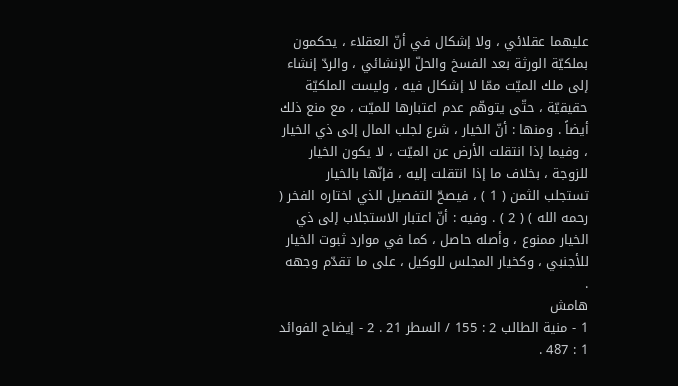عليهما عقلائي ، ولا إشكال في أنّ العقلاء ، يحكمون بملكيّة الورثة بعد الفسخ والحلّ الإنشائي ، والردّ إنشاء إلى ملك الميّت ممّا لا إشكال فيه ، وليست الملكيّة حقيقيّة ، حتّى يتوهّم عدم اعتبارها للميّت ، مع منع ذلك أيضاً . ومنها : أنّ الخيار ، شرع لجلب المال إلى ذي الخيار ، وفيما إذا انتقلت الأرض عن الميّت ، لا يكون الخيار للزوجة ، بخلاف ما إذا انتقلت إليه ، فإنّها بالخيار تستجلب الثمن ( 1 ) ، فيصحّ التفصيل الذي اختاره الفخر ( رحمه الله ) ( 2 ) . وفيه : أنّ اعتبار الاستجلاب إلى ذي الخيار ممنوع ، وأصله حاصل ، كما في موارد ثبوت الخيار للأجنبي ، وكخيار المجلس للوكيل ، على ما تقدّم وجهه .
هامش
1 - منية الطالب 2 : 155 / السطر 21 . 2 - إيضاح الفوائد 1 : 487 .